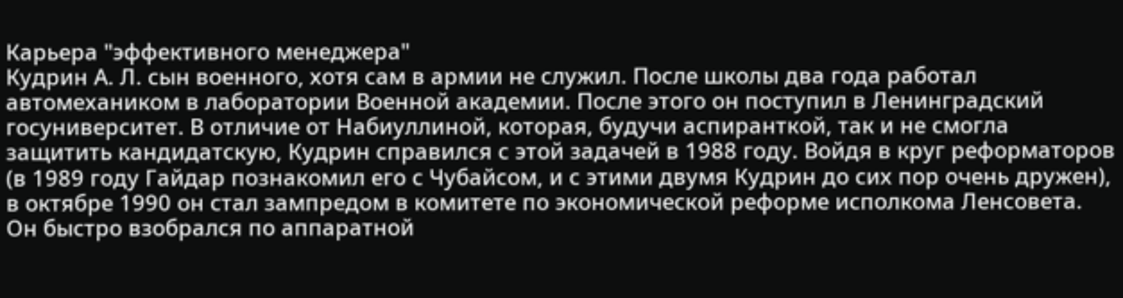Карьера "эффективного менеджера"
Кудрин А. Л. сын военного, хотя сам в армии не служил. После школы два года работал автомехаником в лаборатории Военной академии. После этого он поступил в Ленинградский госуниверситет. В отличие от Набиуллиной, которая, будучи аспиранткой, так и не смогла защитить кандидатскую, Кудрин справился с этой задачей в 1988 году. Войдя в круг реформаторов (в 1989 году Гайдар познакомил его с Чубайсом, и с этими двумя Кудрин до сих пор очень дружен), в октябре 1990 он стал зампредом в комитете по экономической реформе исполкома Ленсовета.
Он быстро взобрался по аппаратной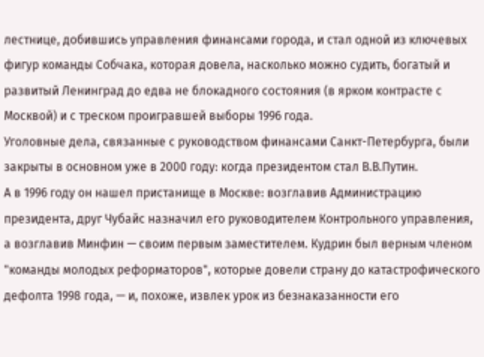лестнице, добившись управления финансами города, и стал одной из ключевых фигур команды Собчака, которая довела, насколько можно судить, богатый и развитый Ленинград до едва не блокадного состояния (в ярком контрасте с Москвой) и с треском проигравшей выборы 1996 года.
Уголовные дела, связанные с руководством финансами Санкт-Петербурга, были закрыты в основном уже в 2000 году: когда президентом стал В.В.Путин.
А в 1996 году он нашел пристанище в Москве: возглавив Администрацию президента, друг Чубайс назначил его руководителем Контрольного управления, а возглавив Минфин — своим первым заместителем. Кудрин был верным членом "команды молодых реформаторов", которые довели страну до катастрофического дефолта 1998 года, — и, похоже, извлек урок из безнаказанности его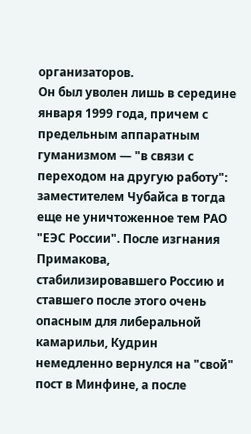организаторов.
Он был уволен лишь в середине января 1999 года, причем с предельным аппаратным гуманизмом — "в связи с переходом на другую работу": заместителем Чубайса в тогда еще не уничтоженное тем РАО "ЕЭС России". После изгнания Примакова, стабилизировавшего Россию и ставшего после этого очень опасным для либеральной камарильи, Кудрин немедленно вернулся на "свой" пост в Минфине, а после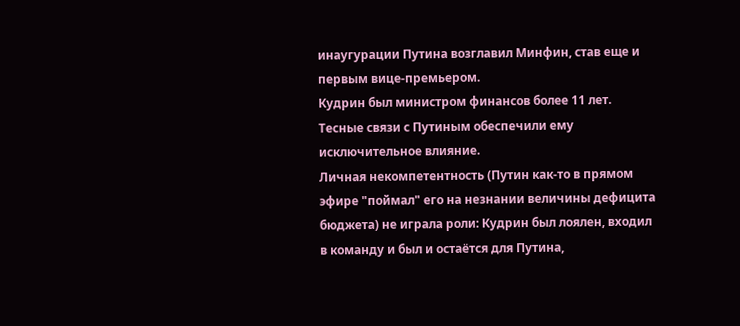инаугурации Путина возглавил Минфин, став еще и первым вице-премьером.
Кудрин был министром финансов более 11 лет. Тесные связи с Путиным обеспечили ему исключительное влияние.
Личная некомпетентность (Путин как-то в прямом эфире "поймал" его на незнании величины дефицита бюджета) не играла роли: Кудрин был лоялен, входил в команду и был и остаётся для Путина,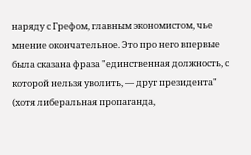наряду с Грефом, главным экономистом, чье мнение окончательное. Это про него впервые была сказана фраза "единственная должность, с которой нельзя уволить, — друг президента" (хотя либеральная пропаганда,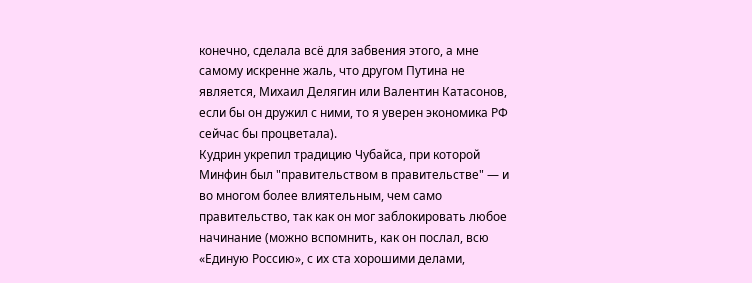конечно, сделала всё для забвения этого, а мне самому искренне жаль, что другом Путина не является, Михаил Делягин или Валентин Катасонов, если бы он дружил с ними, то я уверен экономика РФ сейчас бы процветала).
Кудрин укрепил традицию Чубайса, при которой Минфин был "правительством в правительстве" — и во многом более влиятельным, чем само правительство, так как он мог заблокировать любое начинание (можно вспомнить, как он послал, всю «Единую Россию», с их ста хорошими делами,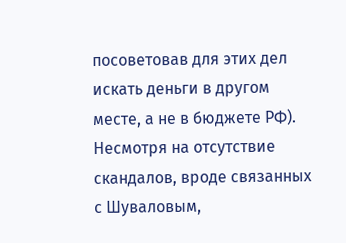посоветовав для этих дел искать деньги в другом месте, а не в бюджете РФ).
Несмотря на отсутствие скандалов, вроде связанных с Шуваловым,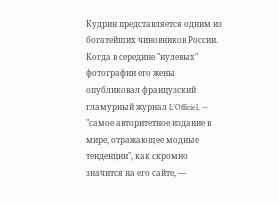Кудрин представляется одним из богатейших чиновников России. Когда в середине "нулевых" фотографии его жены опубликовал французский гламурный журнал L’Officiel, — "самое авторитетное издание в мире, отражающее модные тенденции", как скромно значится на его сайте, —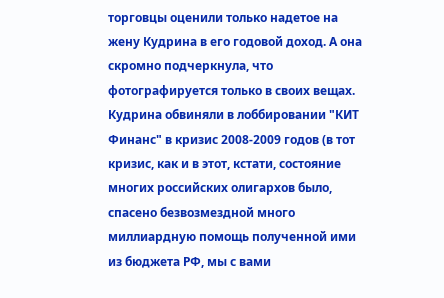торговцы оценили только надетое на жену Кудрина в его годовой доход. А она скромно подчеркнула, что фотографируется только в своих вещах.
Кудрина обвиняли в лоббировании "КИТ Финанс" в кризис 2008-2009 годов (в тот кризис, как и в этот, кстати, состояние многих российских олигархов было, спасено безвозмездной много миллиардную помощь полученной ими из бюджета РФ, мы с вами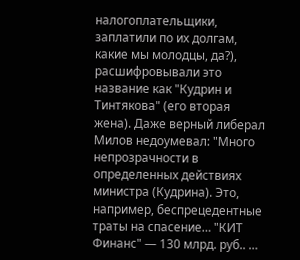налогоплательщики, заплатили по их долгам, какие мы молодцы, да?), расшифровывали это название как "Кудрин и Тинтякова" (его вторая жена). Даже верный либерал Милов недоумевал: "Много непрозрачности в определенных действиях министра (Кудрина). Это, например, беспрецедентные траты на спасение… "КИТ Финанс" — 130 млрд. руб.. …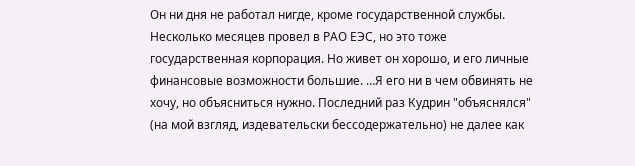Он ни дня не работал нигде, кроме государственной службы. Несколько месяцев провел в РАО ЕЭС, но это тоже государственная корпорация. Но живет он хорошо, и его личные финансовые возможности большие. …Я его ни в чем обвинять не хочу, но объясниться нужно. Последний раз Кудрин "объяснялся" (на мой взгляд, издевательски бессодержательно) не далее как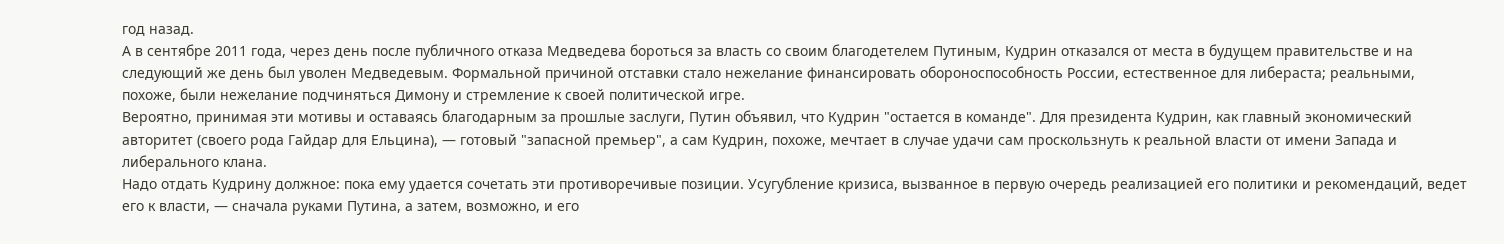год назад.
А в сентябре 2011 года, через день после публичного отказа Медведева бороться за власть со своим благодетелем Путиным, Кудрин отказался от места в будущем правительстве и на следующий же день был уволен Медведевым. Формальной причиной отставки стало нежелание финансировать обороноспособность России, естественное для либераста; реальными, похоже, были нежелание подчиняться Димону и стремление к своей политической игре.
Вероятно, принимая эти мотивы и оставаясь благодарным за прошлые заслуги, Путин объявил, что Кудрин "остается в команде". Для президента Кудрин, как главный экономический авторитет (своего рода Гайдар для Ельцина), — готовый "запасной премьер", а сам Кудрин, похоже, мечтает в случае удачи сам проскользнуть к реальной власти от имени Запада и либерального клана.
Надо отдать Кудрину должное: пока ему удается сочетать эти противоречивые позиции. Усугубление кризиса, вызванное в первую очередь реализацией его политики и рекомендаций, ведет его к власти, — сначала руками Путина, а затем, возможно, и его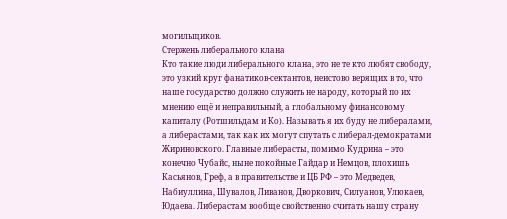могильщиков.
Стержень либерального клана
Кто такие люди либерального клана, это не те кто любят свободу, это узкий круг фанатиков-сектантов, неистово верящих в то, что наше государство должно служить не народу, который по их мнению ещё и неправильный, а глобальному финансовому капиталу (Ротшильдам и Ко). Называть я их буду не либералами, а либерастами, так как их могут спутать с либерал-демократами Жириновского. Главные либерасты, помимо Кудрина – это конечно Чубайс, ныне покойные Гайдар и Немцов, плохишь Касьянов, Греф, а в правительстве и ЦБ РФ – это Медведев, Набиуллина, Шувалов, Ливанов, Дворкович, Силуанов, Улюкаев, Юдаева. Либерастам вообще свойственно считать нашу страну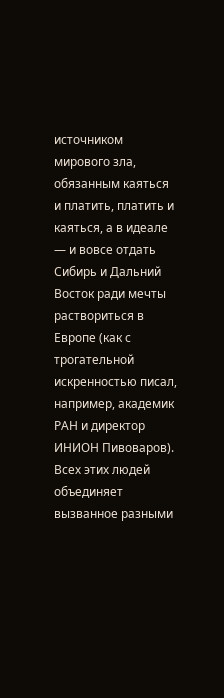источником мирового зла, обязанным каяться и платить, платить и каяться, а в идеале — и вовсе отдать Сибирь и Дальний Восток ради мечты раствориться в Европе (как с трогательной искренностью писал, например, академик РАН и директор ИНИОН Пивоваров). Всех этих людей объединяет вызванное разными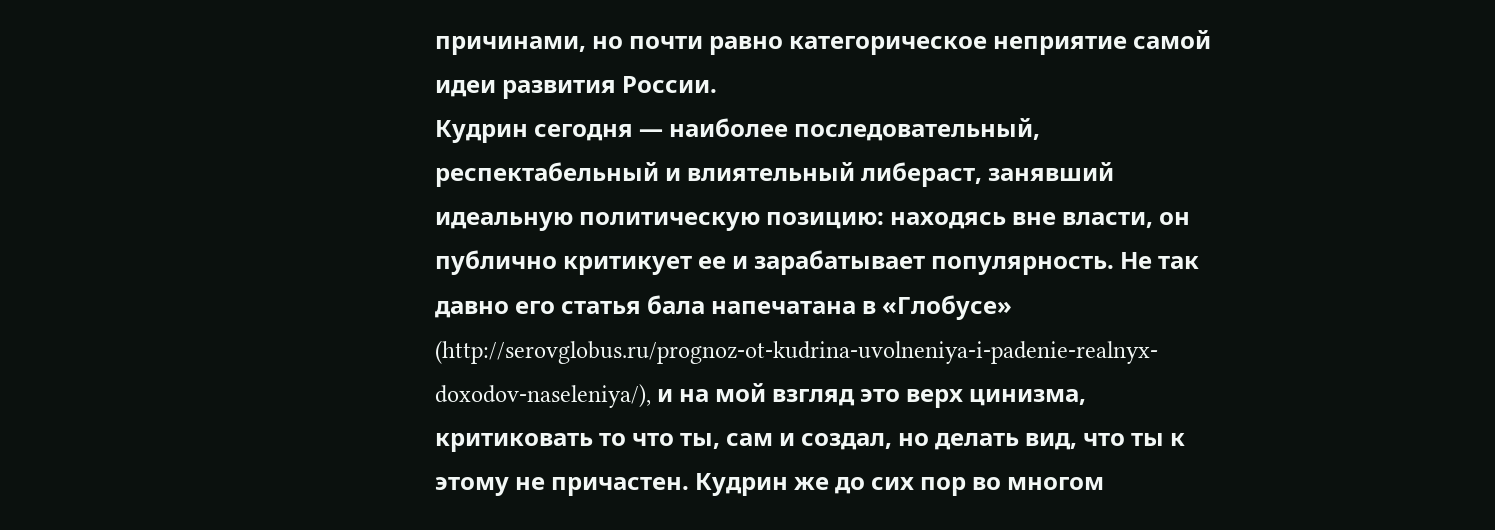причинами, но почти равно категорическое неприятие самой идеи развития России.
Кудрин сегодня — наиболее последовательный, респектабельный и влиятельный либераст, занявший идеальную политическую позицию: находясь вне власти, он публично критикует ее и зарабатывает популярность. Не так давно его статья бала напечатана в «Глобусе» (http://serovglobus.ru/prognoz-ot-kudrina-uvolneniya-i-padenie-realnyx-doxodov-naseleniya/), и на мой взгляд это верх цинизма, критиковать то что ты, сам и создал, но делать вид, что ты к этому не причастен. Кудрин же до сих пор во многом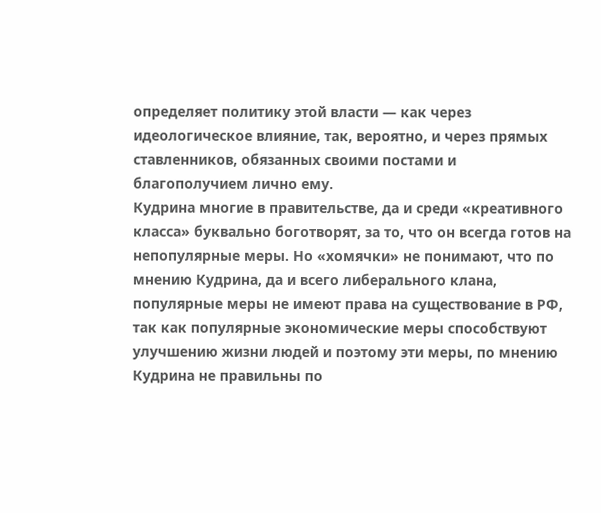определяет политику этой власти — как через идеологическое влияние, так, вероятно, и через прямых ставленников, обязанных своими постами и благополучием лично ему.
Кудрина многие в правительстве, да и среди «креативного класса» буквально боготворят, за то, что он всегда готов на непопулярные меры. Но «хомячки» не понимают, что по мнению Кудрина, да и всего либерального клана, популярные меры не имеют права на существование в РФ, так как популярные экономические меры способствуют улучшению жизни людей и поэтому эти меры, по мнению Кудрина не правильны по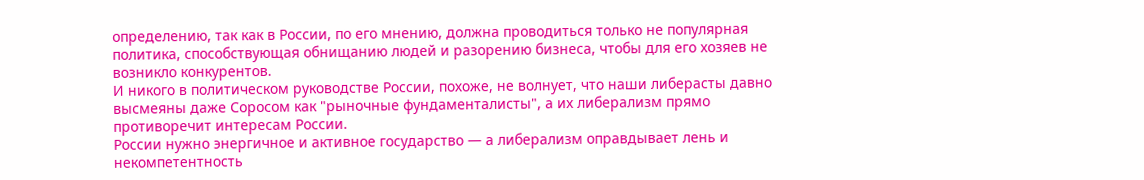определению, так как в России, по его мнению, должна проводиться только не популярная политика, способствующая обнищанию людей и разорению бизнеса, чтобы для его хозяев не возникло конкурентов.
И никого в политическом руководстве России, похоже, не волнует, что наши либерасты давно высмеяны даже Соросом как "рыночные фундаменталисты", а их либерализм прямо противоречит интересам России.
России нужно энергичное и активное государство — а либерализм оправдывает лень и некомпетентность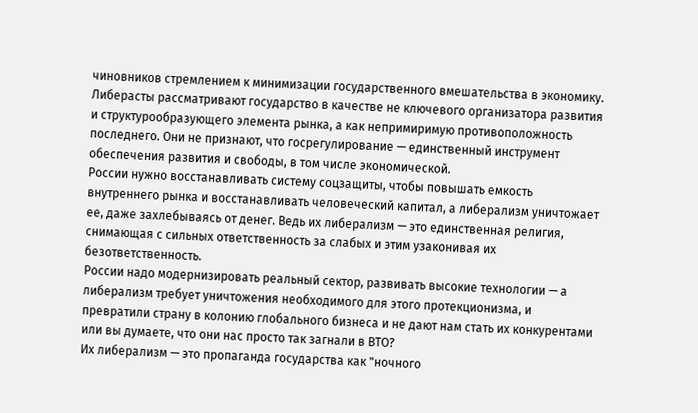чиновников стремлением к минимизации государственного вмешательства в экономику.
Либерасты рассматривают государство в качестве не ключевого организатора развития и структурообразующего элемента рынка, а как непримиримую противоположность последнего. Они не признают, что госрегулирование — единственный инструмент обеспечения развития и свободы, в том числе экономической.
России нужно восстанавливать систему соцзащиты, чтобы повышать емкость внутреннего рынка и восстанавливать человеческий капитал, а либерализм уничтожает ее, даже захлебываясь от денег. Ведь их либерализм — это единственная религия, снимающая с сильных ответственность за слабых и этим узаконивая их безответственность.
России надо модернизировать реальный сектор, развивать высокие технологии — а либерализм требует уничтожения необходимого для этого протекционизма, и превратили страну в колонию глобального бизнеса и не дают нам стать их конкурентами или вы думаете, что они нас просто так загнали в ВТО?
Их либерализм — это пропаганда государства как "ночного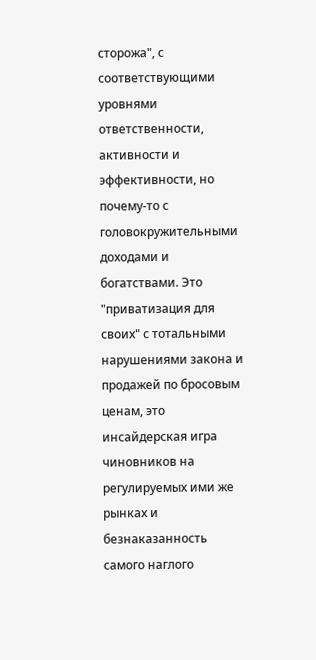сторожа", с соответствующими уровнями ответственности, активности и эффективности, но почему-то с головокружительными доходами и богатствами. Это "приватизация для своих" с тотальными нарушениями закона и продажей по бросовым ценам, это инсайдерская игра чиновников на регулируемых ими же рынках и безнаказанность самого наглого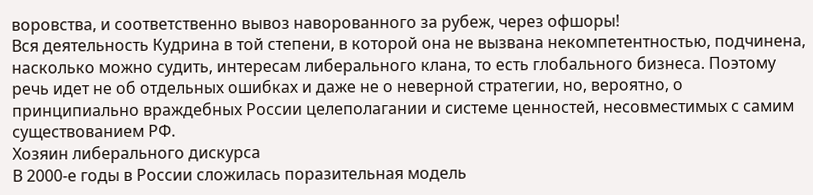воровства, и соответственно вывоз наворованного за рубеж, через офшоры!
Вся деятельность Кудрина в той степени, в которой она не вызвана некомпетентностью, подчинена, насколько можно судить, интересам либерального клана, то есть глобального бизнеса. Поэтому речь идет не об отдельных ошибках и даже не о неверной стратегии, но, вероятно, о принципиально враждебных России целеполагании и системе ценностей, несовместимых с самим существованием РФ.
Хозяин либерального дискурса
В 2000-е годы в России сложилась поразительная модель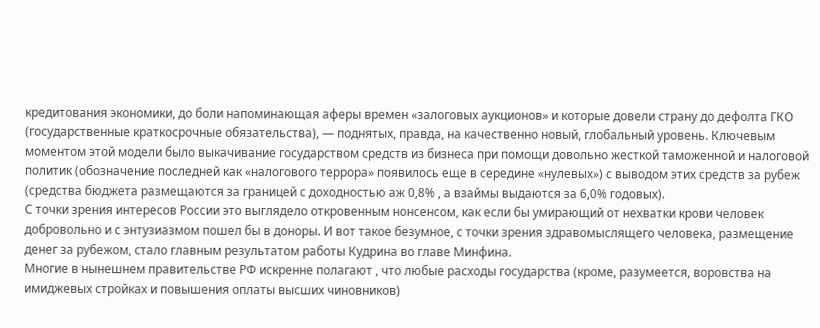кредитования экономики, до боли напоминающая аферы времен «залоговых аукционов» и которые довели страну до дефолта ГКО (государственные краткосрочные обязательства), — поднятых, правда, на качественно новый, глобальный уровень. Ключевым моментом этой модели было выкачивание государством средств из бизнеса при помощи довольно жесткой таможенной и налоговой политик (обозначение последней как «налогового террора» появилось еще в середине «нулевых») с выводом этих средств за рубеж (средства бюджета размещаются за границей с доходностью аж 0,8% , а взаймы выдаются за 6,0% годовых).
С точки зрения интересов России это выглядело откровенным нонсенсом, как если бы умирающий от нехватки крови человек добровольно и с энтузиазмом пошел бы в доноры. И вот такое безумное, с точки зрения здравомыслящего человека, размещение денег за рубежом, стало главным результатом работы Кудрина во главе Минфина.
Многие в нынешнем правительстве РФ искренне полагают , что любые расходы государства (кроме, разумеется, воровства на имиджевых стройках и повышения оплаты высших чиновников)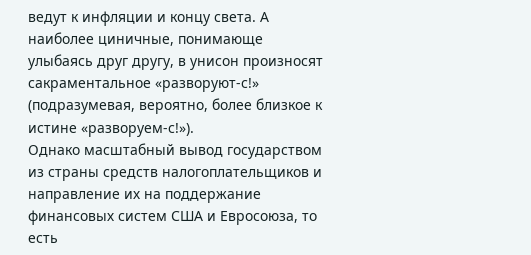ведут к инфляции и концу света. А наиболее циничные, понимающе улыбаясь друг другу, в унисон произносят сакраментальное «разворуют-с!» (подразумевая, вероятно, более близкое к истине «разворуем-с!»).
Однако масштабный вывод государством из страны средств налогоплательщиков и направление их на поддержание финансовых систем США и Евросоюза, то есть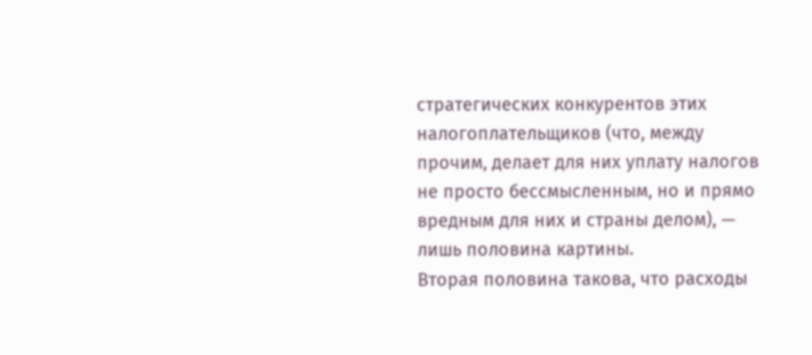стратегических конкурентов этих налогоплательщиков (что, между прочим, делает для них уплату налогов не просто бессмысленным, но и прямо вредным для них и страны делом), — лишь половина картины.
Вторая половина такова, что расходы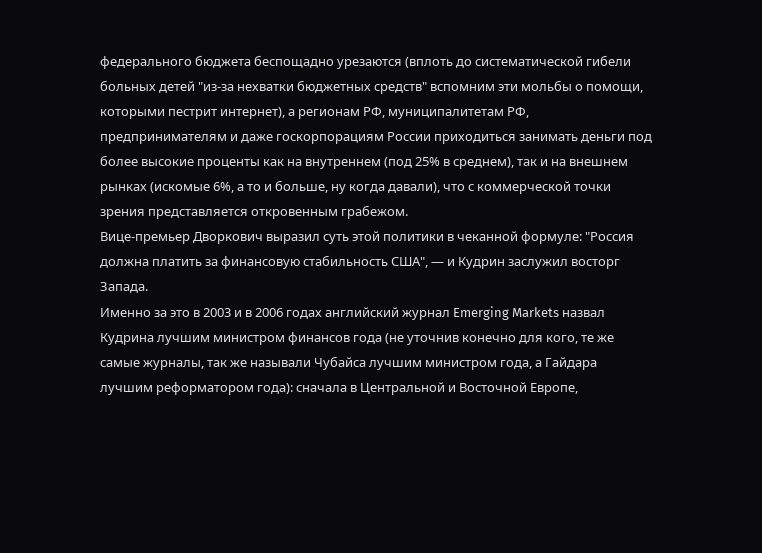федерального бюджета беспощадно урезаются (вплоть до систематической гибели больных детей "из-за нехватки бюджетных средств" вспомним эти мольбы о помощи, которыми пестрит интернет), а регионам РФ, муниципалитетам РФ, предпринимателям и даже госкорпорациям России приходиться занимать деньги под более высокие проценты как на внутреннем (под 25% в среднем), так и на внешнем рынках (искомые 6%, а то и больше, ну когда давали), что с коммерческой точки зрения представляется откровенным грабежом.
Вице-премьер Дворкович выразил суть этой политики в чеканной формуле: "Россия должна платить за финансовую стабильность США", — и Кудрин заслужил восторг Запада.
Именно за это в 2003 и в 2006 годах английский журнал Emerging Markets назвал Кудрина лучшим министром финансов года (не уточнив конечно для кого, те же самые журналы, так же называли Чубайса лучшим министром года, а Гайдара лучшим реформатором года): сначала в Центральной и Восточной Европе,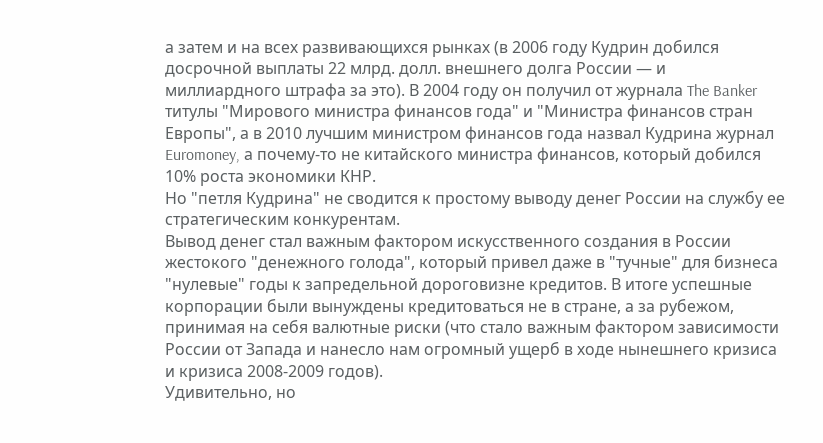а затем и на всех развивающихся рынках (в 2006 году Кудрин добился досрочной выплаты 22 млрд. долл. внешнего долга России — и миллиардного штрафа за это). В 2004 году он получил от журнала The Banker титулы "Мирового министра финансов года" и "Министра финансов стран Европы", а в 2010 лучшим министром финансов года назвал Кудрина журнал Euromoney, а почему-то не китайского министра финансов, который добился 10% роста экономики КНР.
Но "петля Кудрина" не сводится к простому выводу денег России на службу ее стратегическим конкурентам.
Вывод денег стал важным фактором искусственного создания в России жестокого "денежного голода", который привел даже в "тучные" для бизнеса "нулевые" годы к запредельной дороговизне кредитов. В итоге успешные корпорации были вынуждены кредитоваться не в стране, а за рубежом, принимая на себя валютные риски (что стало важным фактором зависимости России от Запада и нанесло нам огромный ущерб в ходе нынешнего кризиса и кризиса 2008-2009 годов).
Удивительно, но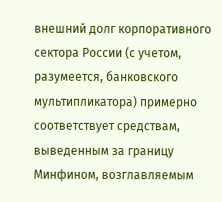внешний долг корпоративного сектора России (с учетом, разумеется, банковского мультипликатора) примерно соответствует средствам, выведенным за границу Минфином, возглавляемым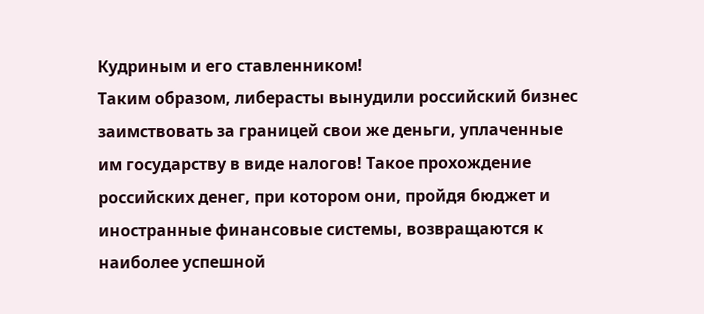Кудриным и его ставленником!
Таким образом, либерасты вынудили российский бизнес заимствовать за границей свои же деньги, уплаченные им государству в виде налогов! Такое прохождение российских денег, при котором они, пройдя бюджет и иностранные финансовые системы, возвращаются к наиболее успешной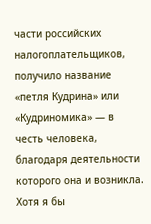части российских налогоплательщиков, получило название «петля Кудрина» или «Кудриномика» — в честь человека, благодаря деятельности которого она и возникла. Хотя я бы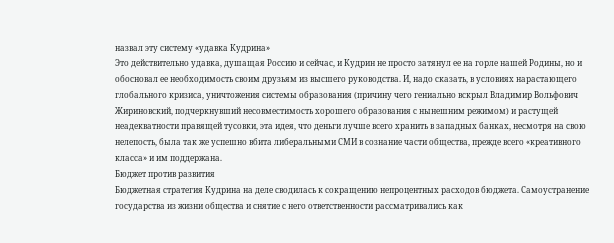назвал эту систему «удавка Кудрина»
Это действительно удавка, душащая Россию и сейчас, и Кудрин не просто затянул ее на горле нашей Родины, но и обосновал ее необходимость своим друзьям из высшего руководства. И, надо сказать, в условиях нарастающего глобального кризиса, уничтожения системы образования (причину чего гениально вскрыл Владимир Вольфович Жириновский, подчеркнувший несовместимость хорошего образования с нынешним режимом) и растущей неадекватности правящей тусовки, эта идея, что деньги лучше всего хранить в западных банках, несмотря на свою нелепость, была так же успешно вбита либеральными СМИ в сознание части общества, прежде всего «креативного класса» и им поддержана.
Бюджет против развития
Бюджетная стратегия Кудрина на деле сводилась к сокращению непроцентных расходов бюджета. Самоустранение государства из жизни общества и снятие с него ответственности рассматривались как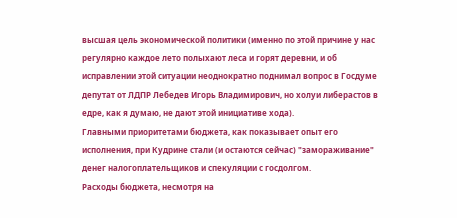высшая цель экономической политики (именно по этой причине у нас регулярно каждое лето полыхают леса и горят деревни, и об исправлении этой ситуации неоднократно поднимал вопрос в Госдуме депутат от ЛДПР Лебедев Игорь Владимирович, но холуи либерастов в едре, как я думаю, не дают этой инициативе хода).
Главными приоритетами бюджета, как показывает опыт его исполнения, при Кудрине стали (и остаются сейчас) "замораживание" денег налогоплательщиков и спекуляции с госдолгом.
Расходы бюджета, несмотря на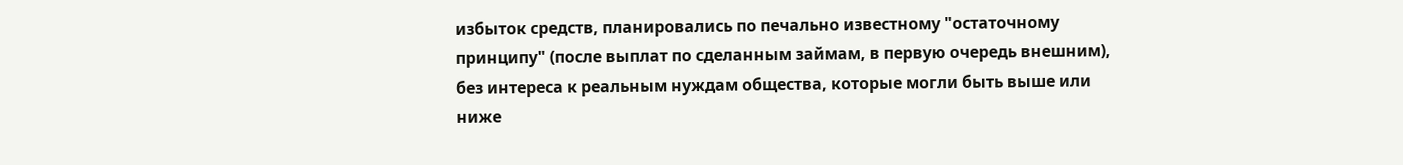избыток средств, планировались по печально известному "остаточному принципу" (после выплат по сделанным займам, в первую очередь внешним), без интереса к реальным нуждам общества, которые могли быть выше или ниже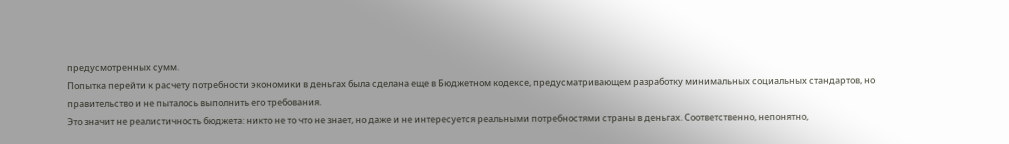предусмотренных сумм.
Попытка перейти к расчету потребности экономики в деньгах была сделана еще в Бюджетном кодексе, предусматривающем разработку минимальных социальных стандартов, но правительство и не пыталось выполнить его требования.
Это значит не реалистичность бюджета: никто не то что не знает, но даже и не интересуется реальными потребностями страны в деньгах. Соответственно, непонятно,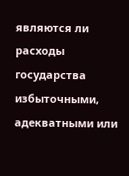являются ли расходы государства избыточными, адекватными или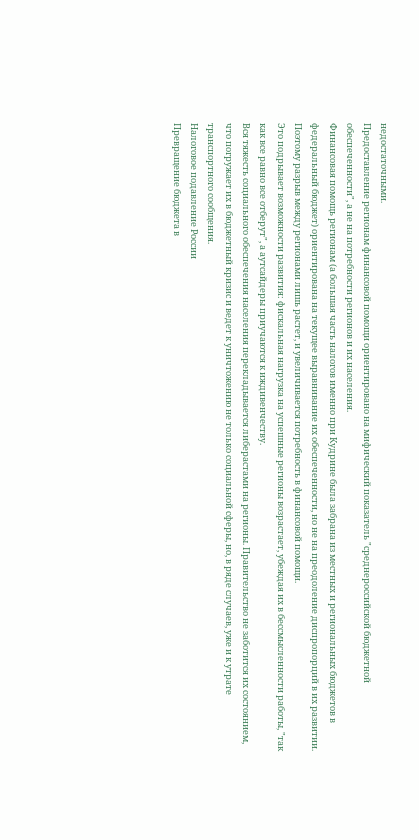недостаточными.
Предоставление регионам финансовой помощи ориентировано на мифический показатель "среднероссийской бюджетной обеспеченности", а не на потребности регионов и их населения.
Финансовая помощь регионам (а большая часть налогов именно при Кудрине была забрана из местных и региональных бюджетов в федеральный бюджет) ориентирована на текущее выравнивание их обеспеченности, но не на преодоление диспропорций в их развитии. Поэтому разрыв между регионами лишь растет, и увеличивается потребность в финансовой помощи.
Это подрывает возможности развития: фискальная нагрузка на успешные регионы возрастает, убеждая их в бессмысленности работы, "так как все равно все отберут", а аутсайдеры приучаются к иждивенчеству.
Вся тяжесть социального обеспечения населения перекладывается либерастами на регионы. Правительство не заботится их состоянием, что погружает их в бюджетный кризис и ведет к уничтожению не только социальной сферы, но, в ряде случаев, уже и к утрате транспортного сообщения.
Налоговое подавление России
Превращение бюджета в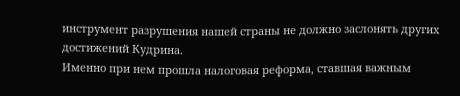инструмент разрушения нашей страны не должно заслонять других достижений Кудрина.
Именно при нем прошла налоговая реформа, ставшая важным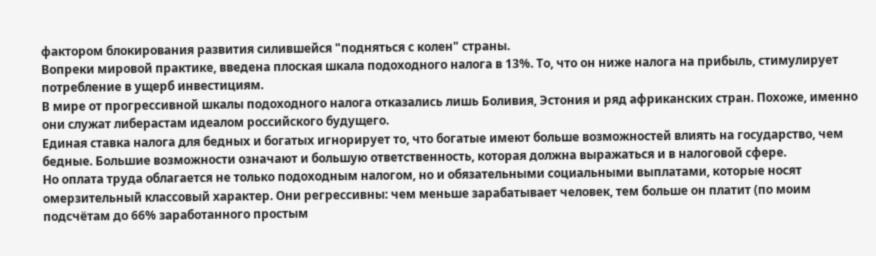фактором блокирования развития силившейся "подняться с колен" страны.
Вопреки мировой практике, введена плоская шкала подоходного налога в 13%. То, что он ниже налога на прибыль, стимулирует потребление в ущерб инвестициям.
В мире от прогрессивной шкалы подоходного налога отказались лишь Боливия, Эстония и ряд африканских стран. Похоже, именно они служат либерастам идеалом российского будущего.
Единая ставка налога для бедных и богатых игнорирует то, что богатые имеют больше возможностей влиять на государство, чем бедные. Большие возможности означают и большую ответственность, которая должна выражаться и в налоговой сфере.
Но оплата труда облагается не только подоходным налогом, но и обязательными социальными выплатами, которые носят омерзительный классовый характер. Они регрессивны: чем меньше зарабатывает человек, тем больше он платит (по моим подсчётам до 66% заработанного простым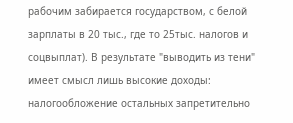рабочим забирается государством, с белой зарплаты в 20 тыс., где то 25тыс. налогов и соцвыплат). В результате "выводить из тени" имеет смысл лишь высокие доходы: налогообложение остальных запретительно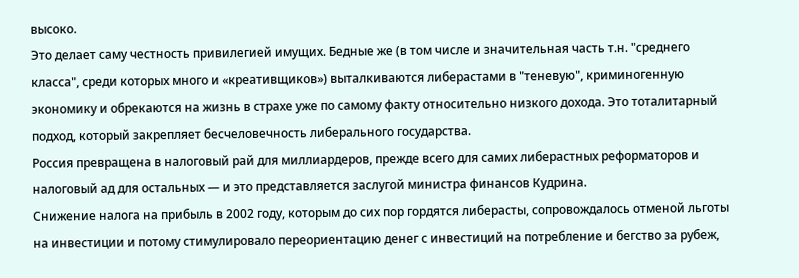высоко.
Это делает саму честность привилегией имущих. Бедные же (в том числе и значительная часть т.н. "среднего класса", среди которых много и «креативщиков») выталкиваются либерастами в "теневую", криминогенную экономику и обрекаются на жизнь в страхе уже по самому факту относительно низкого дохода. Это тоталитарный подход, который закрепляет бесчеловечность либерального государства.
Россия превращена в налоговый рай для миллиардеров, прежде всего для самих либерастных реформаторов и налоговый ад для остальных — и это представляется заслугой министра финансов Кудрина.
Снижение налога на прибыль в 2002 году, которым до сих пор гордятся либерасты, сопровождалось отменой льготы на инвестиции и потому стимулировало переориентацию денег с инвестиций на потребление и бегство за рубеж,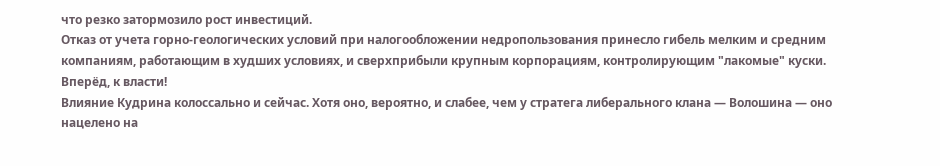что резко затормозило рост инвестиций.
Отказ от учета горно-геологических условий при налогообложении недропользования принесло гибель мелким и средним компаниям, работающим в худших условиях, и сверхприбыли крупным корпорациям, контролирующим "лакомые" куски.
Вперёд, к власти!
Влияние Кудрина колоссально и сейчас. Хотя оно, вероятно, и слабее, чем у стратега либерального клана — Волошина — оно нацелено на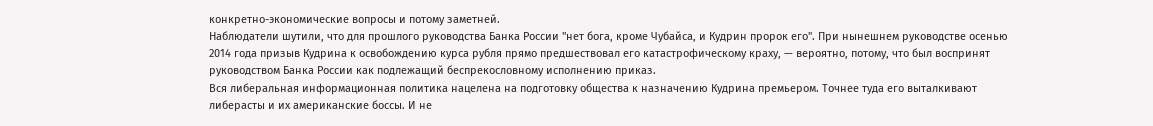конкретно-экономические вопросы и потому заметней.
Наблюдатели шутили, что для прошлого руководства Банка России "нет бога, кроме Чубайса, и Кудрин пророк его". При нынешнем руководстве осенью 2014 года призыв Кудрина к освобождению курса рубля прямо предшествовал его катастрофическому краху, — вероятно, потому, что был воспринят руководством Банка России как подлежащий беспрекословному исполнению приказ.
Вся либеральная информационная политика нацелена на подготовку общества к назначению Кудрина премьером. Точнее туда его выталкивают либерасты и их американские боссы. И не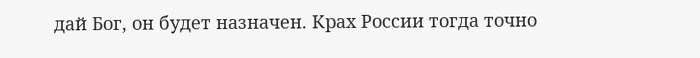дай Бог, он будет назначен. Крах России тогда точно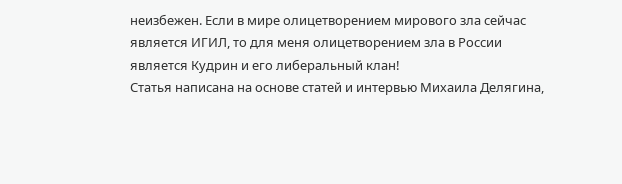неизбежен. Если в мире олицетворением мирового зла сейчас является ИГИЛ, то для меня олицетворением зла в России является Кудрин и его либеральный клан!
Статья написана на основе статей и интервью Михаила Делягина,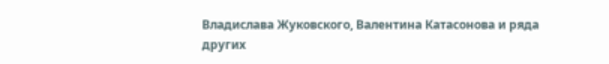Владислава Жуковского, Валентина Катасонова и ряда других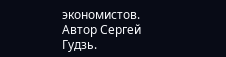экономистов.
Автор Сергей Гудзь.